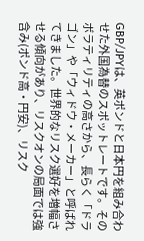GBP/JPYは、英ポンドと日本円を組み合わせた外国為替のスポットレートです。そのボラティリティの高さから、長らく「ドラゴン」や「ウィドウ・メーカー」と呼ばれてきました。世界的なリスク選好を増幅させる傾向があり、リスクオンの局面では強含み(ポンド高・円安)、リスク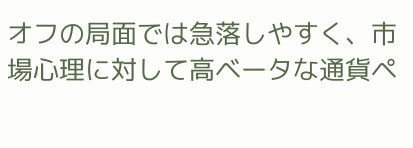オフの局面では急落しやすく、市場心理に対して高ベータな通貨ペ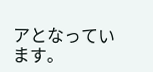アとなっています。